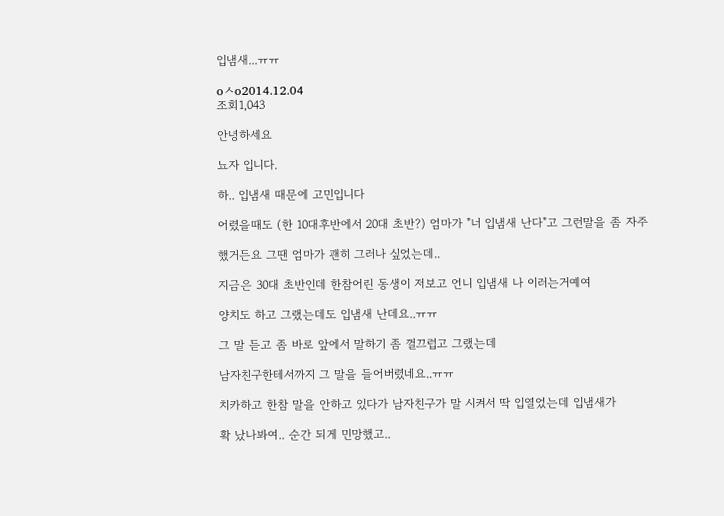입냄새...ㅠㅠ

oㅅo2014.12.04
조회1,043

안녕하세요

뇨자 입니다.

하.. 입냄새 때문에 고민입니다

어렸을때도 (한 10대후반에서 20대 초반?) 엄마가 "너 입냄새 난다"고 그런말을 좀 자주

했거든요 그땐 엄마가 괜히 그러나 싶었는데..

지금은 30대 초반인데 한참어린 동생이 저보고 언니 입냄새 나 이러는거예여

양치도 하고 그랬는데도 입냄새 난데요..ㅠㅠ

그 말 듣고 좀 바로 앞에서 말하기 좀 껄끄럽고 그랬는데

남자친구한테서까지 그 말을 들어버렸네요..ㅠㅠ

치카하고 한참 말을 안하고 있다가 남자친구가 말 시켜서 딱 입열었는데 입냄새가

확 났나봐여.. 순간 되게 민망했고..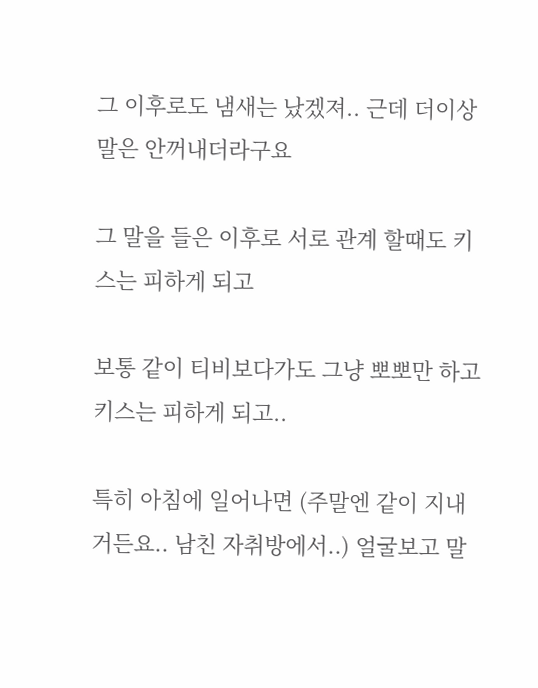그 이후로도 냄새는 났겠져.. 근데 더이상 말은 안꺼내더라구요

그 말을 들은 이후로 서로 관계 할때도 키스는 피하게 되고

보통 같이 티비보다가도 그냥 뽀뽀만 하고 키스는 피하게 되고..

특히 아침에 일어나면 (주말엔 같이 지내거든요.. 남친 자취방에서..) 얼굴보고 말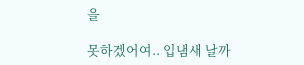을

못하겠어여.. 입냄새 날까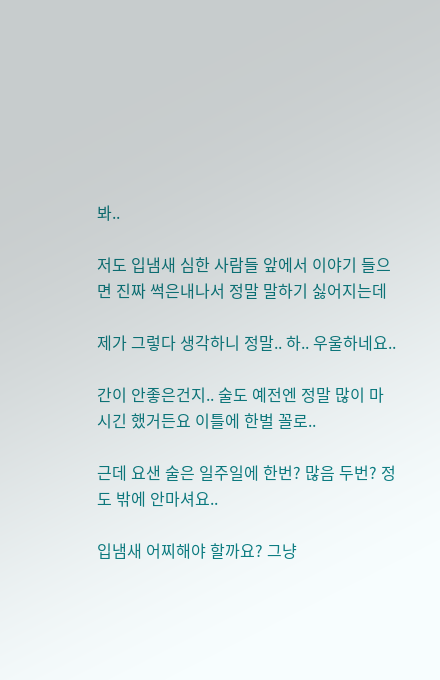봐..

저도 입냄새 심한 사람들 앞에서 이야기 들으면 진짜 썩은내나서 정말 말하기 싫어지는데

제가 그렇다 생각하니 정말.. 하.. 우울하네요..

간이 안좋은건지.. 술도 예전엔 정말 많이 마시긴 했거든요 이틀에 한벌 꼴로..

근데 요샌 술은 일주일에 한번? 많음 두번? 정도 밖에 안마셔요..

입냄새 어찌해야 할까요? 그냥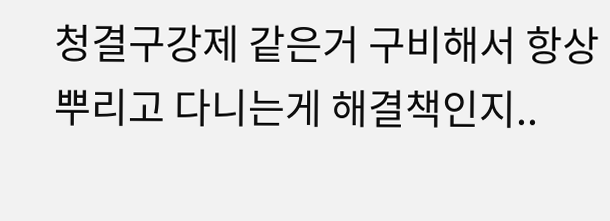청결구강제 같은거 구비해서 항상 뿌리고 다니는게 해결책인지..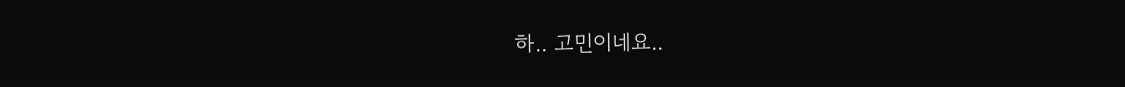하.. 고민이네요..